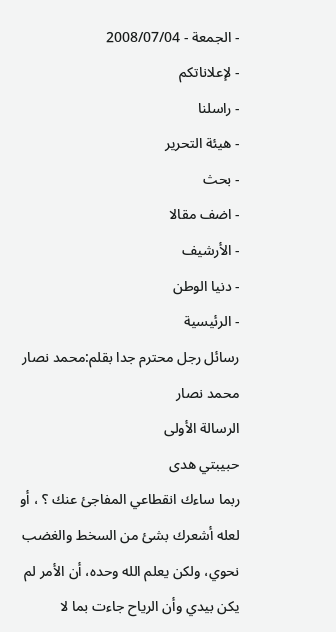- الجمعة - 2008/07/04
- لإعلاناتكم
- راسلنا
- هيئة التحرير
- بحث
- اضف مقالا
- الأرشيف
- دنيا الوطن
- الرئيسية
رسائل رجل محترم جدا بقلم:محمد نصار
محمد نصار
الرسالة الأولى
حبيبتي هدى
ربما ساءك انقطاعي المفاجئ عنك ؟ ، أو لعله أشعرك بشئ من السخط والغضب نحوي، ولكن يعلم الله وحده، أن الأمر لم يكن بيدي وأن الرياح جاءت بما لا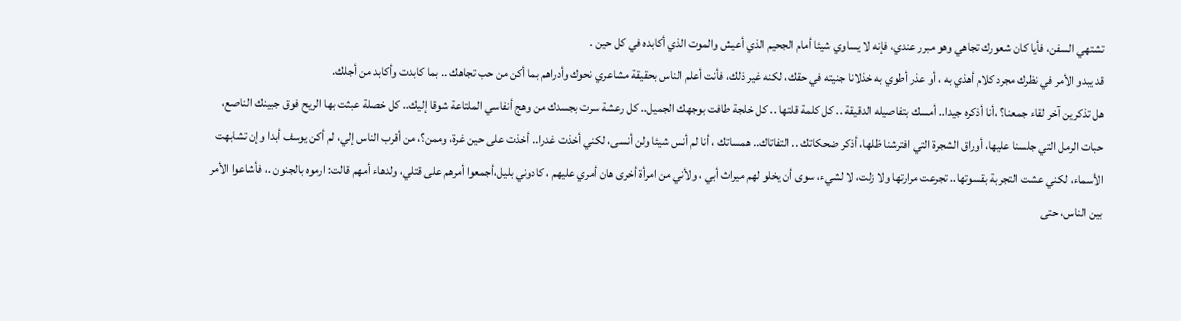تشتهي السفن، فأيا كان شعورك تجاهي وهو مبرر عندي، فإنه لا يساوي شيئا أمام الجحيم الذي أعيش والموت الذي أكابده في كل حين .
قد يبدو الأمر في نظرك مجرد كلام أهذي به ، أو عذر أطوي به خذلانا جنيته في حقك، لكنه غير ذلك، فأنت أعلم الناس بحقيقة مشاعري نحوك وأدراهم بما أكن من حب تجاهك .. بما كابدت وأكابد من أجلك.
هل تذكرين آخر لقاء جمعنا؟ ،أنا أذكره جيدا.. أمسك بتفاصيله الدقيقة .. كل كلمة قلتها .. كل خلجة طافت بوجهك الجميل.. كل رعشة سرت بجسدك من وهج أنفاسي الملتاعة شوقا إليك.. كل خصلة عبثت بها الريح فوق جبينك الناصع، حبات الرمل التي جلسنا عليها، أوراق الشجرة التي افترشنا ظلها، أذكر ضحكاتك .. التفاتاك.. همساتك ، أنا لم أنس شيئا ولن أنسى، لكني أخذت غدرا.. أخذت على حين غرة، وممن؟، من أقرب الناس إلي، لم أكن يوسف أبدا وإن تشابهت الأسماء، لكني عشت التجربة بقسوتها.. تجرعت مرارتها ولا زلت، لا لشيء، سوى أن يخلو لهم ميراث أبي ، ولأني من امرأة أخرى هان أمري عليهم ، كادوني بليل،أجمعوا أمرهم على قتلي، ولدهاء أمهم قالت: ارموه بالجنون .، فأشاعوا الأمر بين الناس، حتى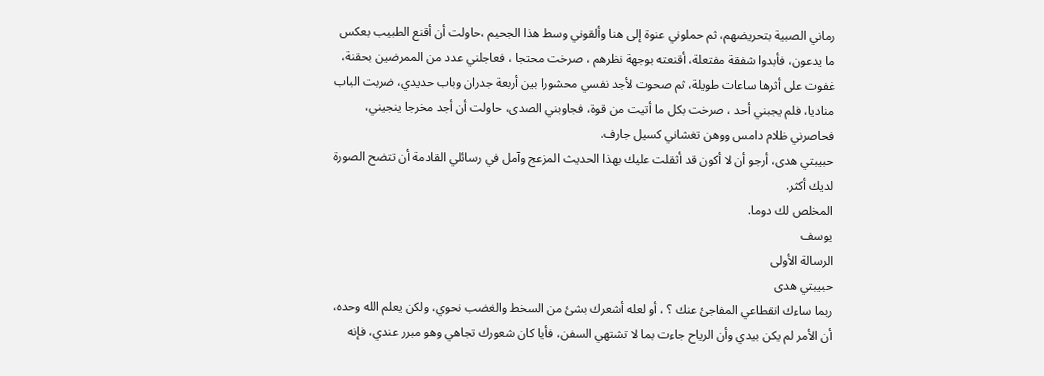رماني الصبية بتحريضهم، ثم حملوني عنوة إلى هنا وألقوني وسط هذا الجحيم ،حاولت أن أقنع الطبيب بعكس ما يدعون، فأبدوا شفقة مفتعلة، أقنعته بوجهة نظرهم ، صرخت محتجا ، فعاجلني عدد من الممرضين بحقنة، غفوت على أثرها ساعات طويلة، ثم صحوت لأجد نفسي محشورا بين أربعة جدران وباب حديدي، ضربت الباب مناديا، فلم يجبني أحد ، صرخت بكل ما أتيت من قوة، فجاوبني الصدى، حاولت أن أجد مخرجا ينجيني، فحاصرني ظلام دامس ووهن تغشاني كسيل جارف.
حبيبتي هدى، أرجو أن لا أكون قد أثقلت عليك بهذا الحديث المزعج وآمل في رسائلي القادمة أن تتضح الصورة لديك أكثر.
المخلص لك دوما.
يوسف
الرسالة الأولى
حبيبتي هدى
ربما ساءك انقطاعي المفاجئ عنك ؟ ، أو لعله أشعرك بشئ من السخط والغضب نحوي، ولكن يعلم الله وحده، أن الأمر لم يكن بيدي وأن الرياح جاءت بما لا تشتهي السفن، فأيا كان شعورك تجاهي وهو مبرر عندي، فإنه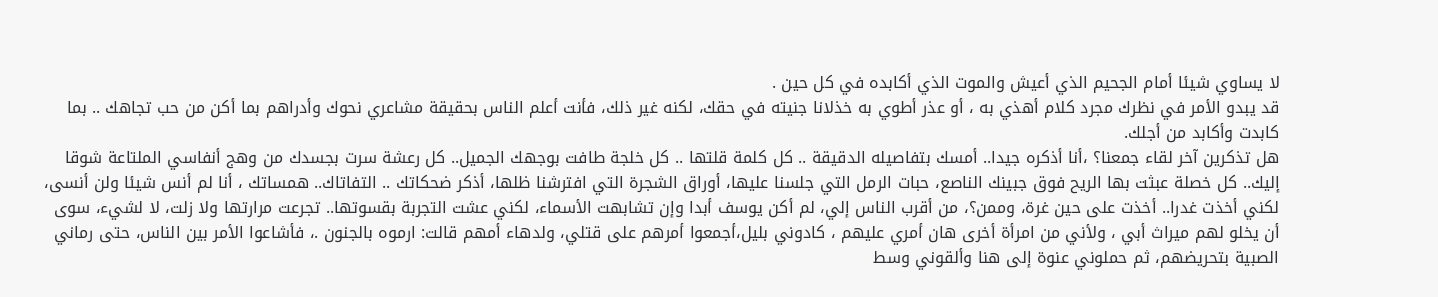لا يساوي شيئا أمام الجحيم الذي أعيش والموت الذي أكابده في كل حين .
قد يبدو الأمر في نظرك مجرد كلام أهذي به ، أو عذر أطوي به خذلانا جنيته في حقك، لكنه غير ذلك، فأنت أعلم الناس بحقيقة مشاعري نحوك وأدراهم بما أكن من حب تجاهك .. بما كابدت وأكابد من أجلك.
هل تذكرين آخر لقاء جمعنا؟ ،أنا أذكره جيدا.. أمسك بتفاصيله الدقيقة .. كل كلمة قلتها .. كل خلجة طافت بوجهك الجميل.. كل رعشة سرت بجسدك من وهج أنفاسي الملتاعة شوقا إليك.. كل خصلة عبثت بها الريح فوق جبينك الناصع، حبات الرمل التي جلسنا عليها، أوراق الشجرة التي افترشنا ظلها، أذكر ضحكاتك .. التفاتاك.. همساتك ، أنا لم أنس شيئا ولن أنسى، لكني أخذت غدرا.. أخذت على حين غرة، وممن؟، من أقرب الناس إلي، لم أكن يوسف أبدا وإن تشابهت الأسماء، لكني عشت التجربة بقسوتها.. تجرعت مرارتها ولا زلت، لا لشيء، سوى أن يخلو لهم ميراث أبي ، ولأني من امرأة أخرى هان أمري عليهم ، كادوني بليل،أجمعوا أمرهم على قتلي، ولدهاء أمهم قالت: ارموه بالجنون .، فأشاعوا الأمر بين الناس، حتى رماني الصبية بتحريضهم، ثم حملوني عنوة إلى هنا وألقوني وسط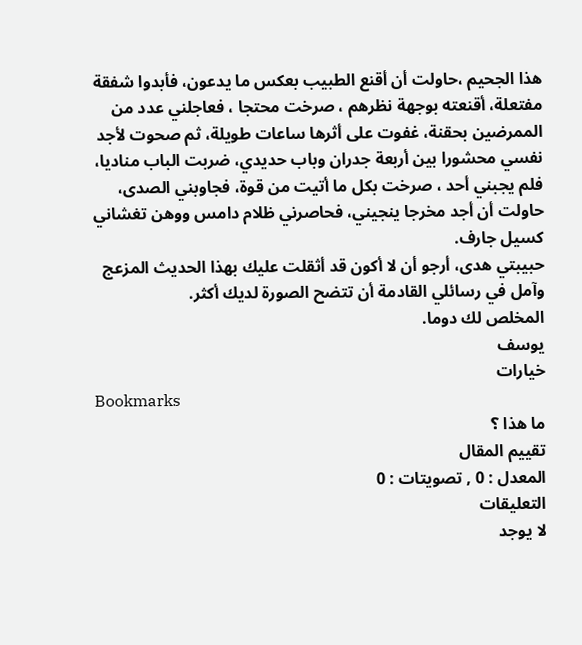هذا الجحيم ،حاولت أن أقنع الطبيب بعكس ما يدعون، فأبدوا شفقة مفتعلة، أقنعته بوجهة نظرهم ، صرخت محتجا ، فعاجلني عدد من الممرضين بحقنة، غفوت على أثرها ساعات طويلة، ثم صحوت لأجد نفسي محشورا بين أربعة جدران وباب حديدي، ضربت الباب مناديا، فلم يجبني أحد ، صرخت بكل ما أتيت من قوة، فجاوبني الصدى، حاولت أن أجد مخرجا ينجيني، فحاصرني ظلام دامس ووهن تغشاني كسيل جارف.
حبيبتي هدى، أرجو أن لا أكون قد أثقلت عليك بهذا الحديث المزعج وآمل في رسائلي القادمة أن تتضح الصورة لديك أكثر.
المخلص لك دوما.
يوسف
خيارات
Bookmarks
ما هذا ؟
تقييم المقال
المعدل : 0 , تصويتات : 0
التعليقات
لا يوجد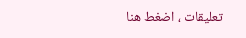تعليقات ، اضغط هنا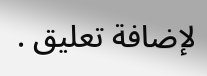لإضافة تعليق .